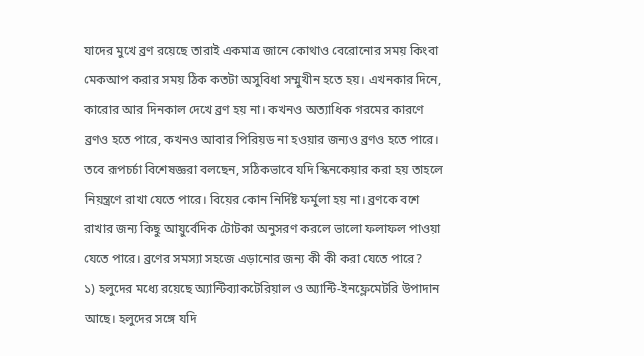যাদের মুখে ব্রণ রয়েছে তারাই একমাত্র জানে কোথাও বেরোনোর সময় কিংবা মেকআপ করার সময় ঠিক কতটা অসুবিধা সম্মুখীন হতে হয়। এখনকার দিনে, কারোর আর দিনকাল দেখে ব্রণ হয় না। কখনও অত্যাধিক গরমের কারণে ব্রণও হতে পারে, কখনও আবার পিরিয়ড না হওয়ার জন্যও ব্রণও হতে পারে। তবে রূপচর্চা বিশেষজ্ঞরা বলছেন, সঠিকভাবে যদি স্কিনকেয়ার করা হয় তাহলে নিয়ন্ত্রণে রাখা যেতে পারে। বিয়ের কোন নির্দিষ্ট ফর্মুলা হয় না। ব্রণকে বশে রাখার জন্য কিছু আয়ুর্বেদিক টোটকা অনুসরণ করলে ভালো ফলাফল পাওয়া যেতে পারে। ব্রণের সমস্যা সহজে এড়ানোর জন্য কী কী করা যেতে পারে?
১) হলুদের মধ্যে রয়েছে অ্যান্টিব্যাকটেরিয়াল ও অ্যান্টি-ইনফ্লেমেটরি উপাদান আছে। হলুদের সঙ্গে যদি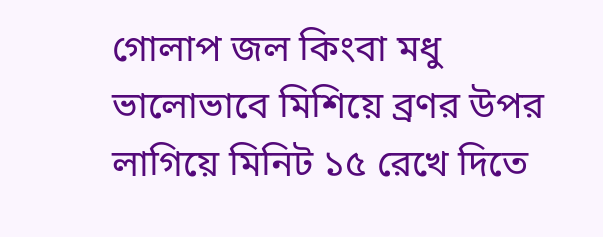গোলাপ জল কিংবা মধু ভালোভাবে মিশিয়ে ব্রণর উপর লাগিয়ে মিনিট ১৫ রেখে দিতে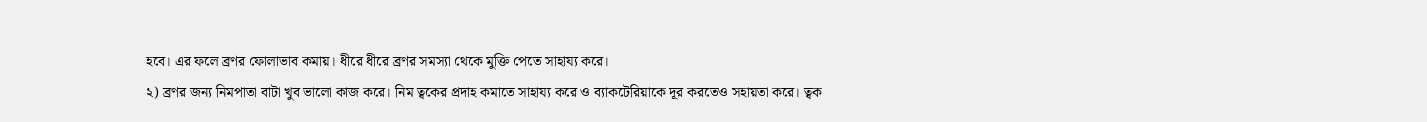হবে। এর ফলে ব্রণর ফোলাভাব কমায়। ধীরে ধীরে ব্রণর সমস্যা থেকে মুক্তি পেতে সাহায্য করে।
২) ব্রণর জন্য নিমপাতা বাটা খুব ভালো কাজ করে। নিম ত্বকের প্রদাহ কমাতে সাহায্য করে ও ব্যাকটেরিয়াকে দূর করতেও সহায়তা করে। ত্বক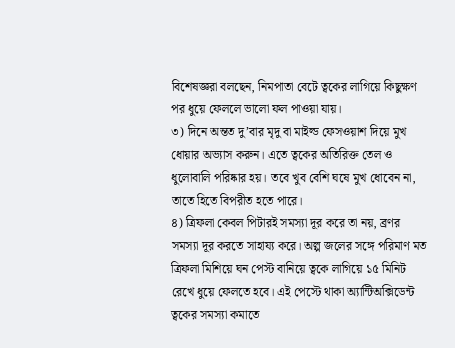বিশেষজ্ঞরা বলছেন, নিমপাতা বেটে ত্বকের লাগিয়ে কিছুক্ষণ পর ধুয়ে ফেললে ভালো ফল পাওয়া যায়।
৩) দিনে অন্তত দু’বার মৃদু বা মাইল্ড ফেসওয়াশ দিয়ে মুখ ধোয়ার অভ্যাস করুন। এতে ত্বকের অতিরিক্ত তেল ও ধুলোবালি পরিষ্কার হয়। তবে খুব বেশি ঘষে মুখ ধোবেন না, তাতে হিতে বিপরীত হতে পারে।
৪) ত্রিফলা কেবল পিটারই সমস্যা দূর করে তা নয়, ব্রণর সমস্যা দূর করতে সাহায্য করে। অল্প জলের সঙ্গে পরিমাণ মত ত্রিফলা মিশিয়ে ঘন পেস্ট বানিয়ে ত্বকে লাগিয়ে ১৫ মিনিট রেখে ধুয়ে ফেলতে হবে। এই পেস্টে থাকা অ্যান্টিঅক্সিডেন্ট ত্বকের সমস্যা কমাতে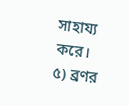সাহায্য করে।
৫) ব্রণর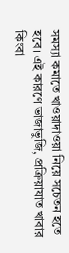সমস্যা কমাতে খাওয়াদাওয়া নিয়ে সচেতন হতে হবে। এই কারণে ভাজাভুজি, প্রক্রিয়াযাত খাবার কিংবা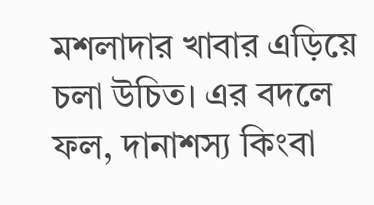মশলাদার খাবার এড়িয়ে চলা উচিত। এর বদলে ফল, দানাশস্য কিংবা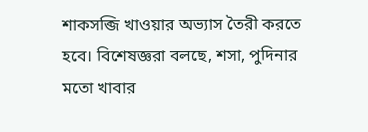শাকসব্জি খাওয়ার অভ্যাস তৈরী করতে হবে। বিশেষজ্ঞরা বলছে, শসা, পুদিনার মতো খাবার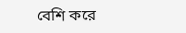বেশি করে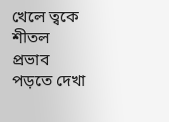খেলে ত্বকে শীতল প্রভাব পড়তে দেখা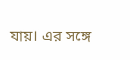যায়। এর সঙ্গে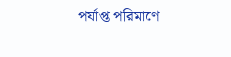পর্যাপ্ত পরিমাণে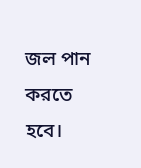জল পান করতে হবে।